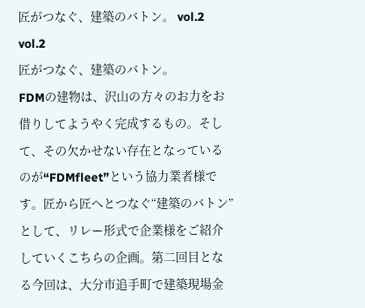匠がつなぐ、建築のバトン。 vol.2
vol.2
匠がつなぐ、建築のバトン。
FDMの建物は、沢山の方々のお力をお借りしてようやく完成するもの。そして、その欠かせない存在となっているのが“FDMfleet”という協力業者様です。匠から匠へとつなぐ“建築のバトン”として、リレー形式で企業様をご紹介していくこちらの企画。第二回目となる今回は、大分市追手町で建築現場金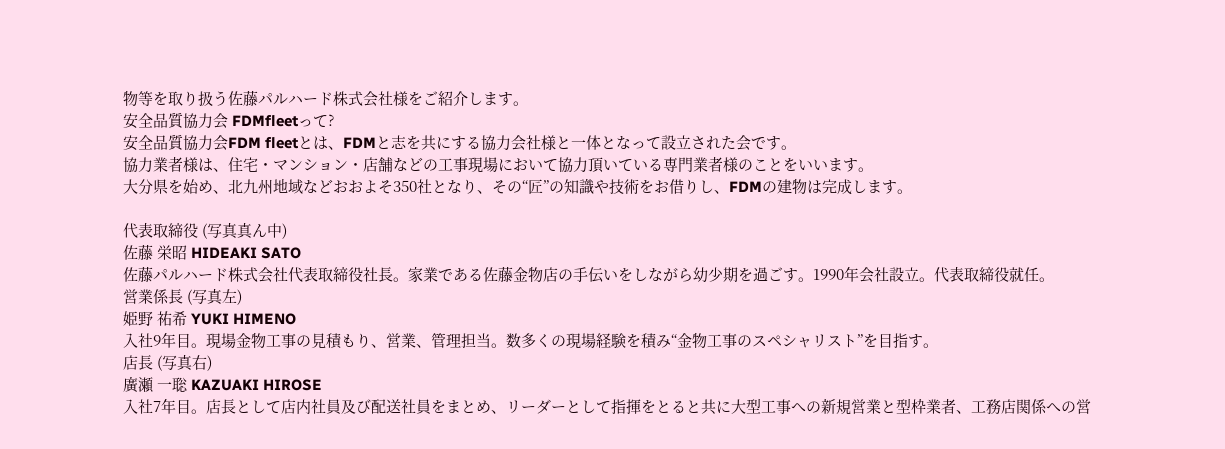物等を取り扱う佐藤パルハード株式会社様をご紹介します。
安全品質協力会 FDMfleetって?
安全品質協力会FDM fleetとは、FDMと志を共にする協力会社様と一体となって設立された会です。
協力業者様は、住宅・マンション・店舗などの工事現場において協力頂いている専門業者様のことをいいます。
大分県を始め、北九州地域などおおよそ350社となり、その“匠”の知識や技術をお借りし、FDMの建物は完成します。

代表取締役 (写真真ん中)
佐藤 栄昭 HIDEAKI SATO
佐藤パルハード株式会社代表取締役社長。家業である佐藤金物店の手伝いをしながら幼少期を過ごす。1990年会社設立。代表取締役就任。
営業係長 (写真左)
姫野 祐希 YUKI HIMENO
入社9年目。現場金物工事の見積もり、営業、管理担当。数多くの現場経験を積み“金物工事のスペシャリスト”を目指す。
店長 (写真右)
廣瀬 一聡 KAZUAKI HIROSE
入社7年目。店長として店内社員及び配送社員をまとめ、リーダーとして指揮をとると共に大型工事への新規営業と型枠業者、工務店関係への営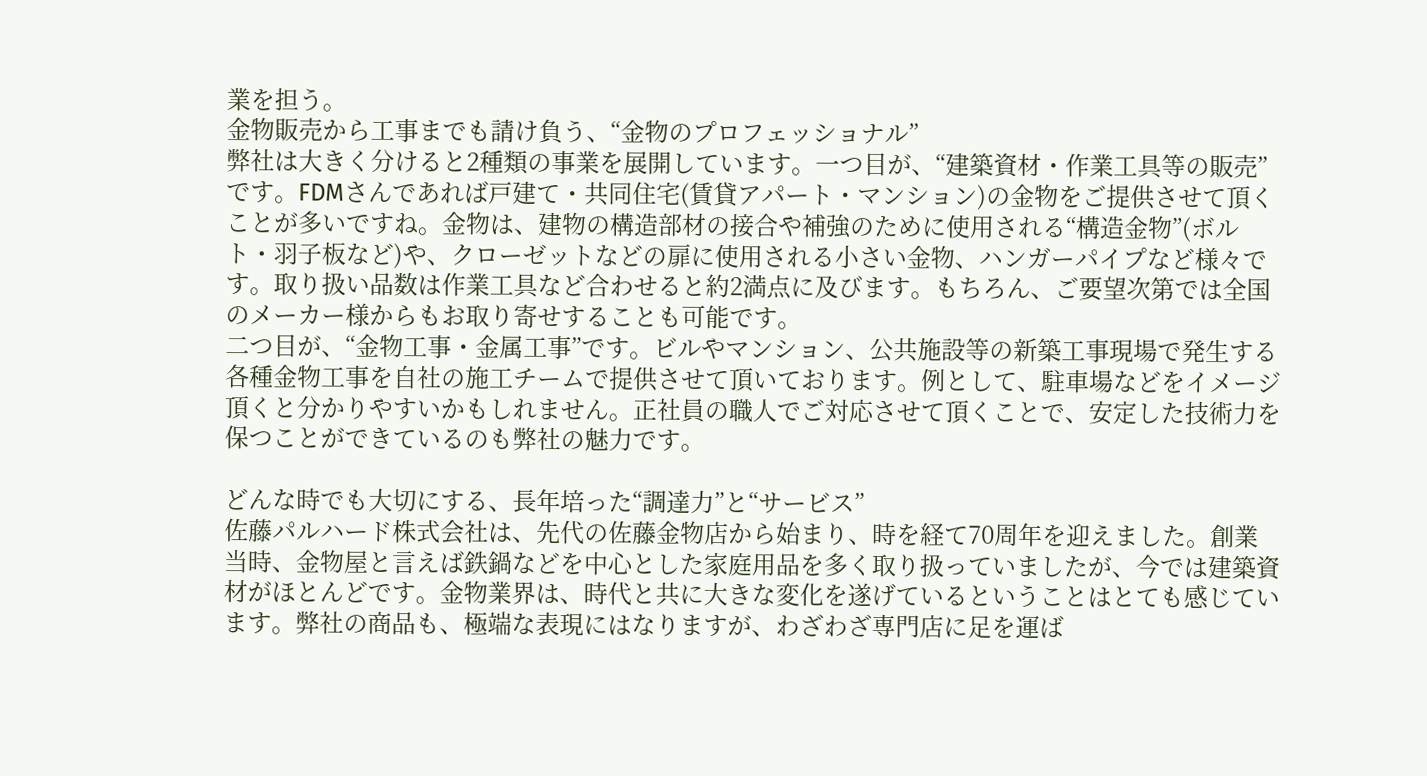業を担う。
金物販売から工事までも請け負う、“金物のプロフェッショナル”
弊社は大きく分けると2種類の事業を展開しています。一つ目が、“建築資材・作業工具等の販売”です。FDMさんであれば戸建て・共同住宅(賃貸アパート・マンション)の金物をご提供させて頂くことが多いですね。金物は、建物の構造部材の接合や補強のために使用される“構造金物”(ボルト・羽子板など)や、クローゼットなどの扉に使用される小さい金物、ハンガーパイプなど様々です。取り扱い品数は作業工具など合わせると約2満点に及びます。もちろん、ご要望次第では全国のメーカー様からもお取り寄せすることも可能です。
二つ目が、“金物工事・金属工事”です。ビルやマンション、公共施設等の新築工事現場で発生する各種金物工事を自社の施工チームで提供させて頂いております。例として、駐車場などをイメージ頂くと分かりやすいかもしれません。正社員の職人でご対応させて頂くことで、安定した技術力を保つことができているのも弊社の魅力です。

どんな時でも大切にする、長年培った“調達力”と“サービス”
佐藤パルハード株式会社は、先代の佐藤金物店から始まり、時を経て70周年を迎えました。創業当時、金物屋と言えば鉄鍋などを中心とした家庭用品を多く取り扱っていましたが、今では建築資材がほとんどです。金物業界は、時代と共に大きな変化を遂げているということはとても感じています。弊社の商品も、極端な表現にはなりますが、わざわざ専門店に足を運ば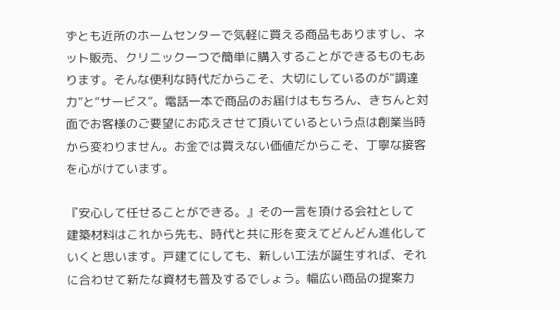ずとも近所のホームセンターで気軽に買える商品もありますし、ネット販売、クリニック一つで簡単に購入することができるものもあります。そんな便利な時代だからこそ、大切にしているのが“調達力”と“サービス”。電話一本で商品のお届けはもちろん、きちんと対面でお客様のご要望にお応えさせて頂いているという点は創業当時から変わりません。お金では買えない価値だからこそ、丁寧な接客を心がけています。

『安心して任せることができる。』その一言を頂ける会社として
建築材料はこれから先も、時代と共に形を変えてどんどん進化していくと思います。戸建てにしても、新しい工法が誕生すれば、それに合わせて新たな資材も普及するでしょう。幅広い商品の提案力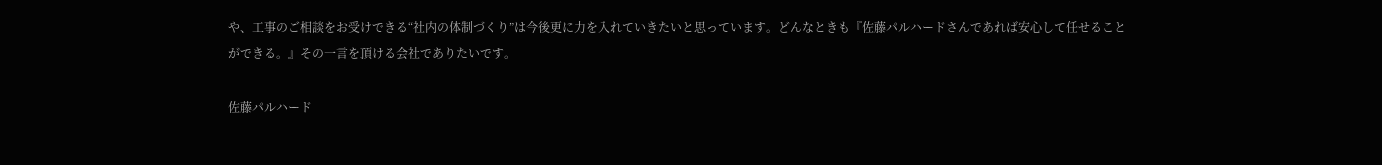や、工事のご相談をお受けできる“社内の体制づくり”は今後更に力を入れていきたいと思っています。どんなときも『佐藤パルハードさんであれば安心して任せることができる。』その一言を頂ける会社でありたいです。

佐藤パルハード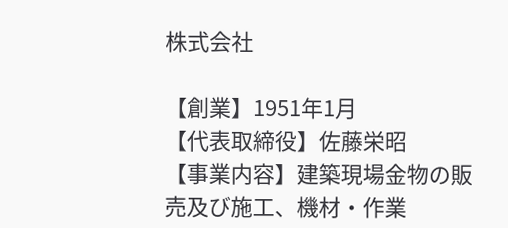株式会社

【創業】1951年1月
【代表取締役】佐藤栄昭
【事業内容】建築現場金物の販売及び施工、機材・作業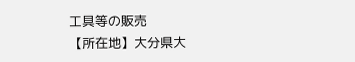工具等の販売
【所在地】大分県大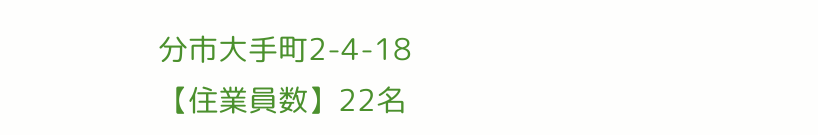分市大手町2-4-18
【住業員数】22名